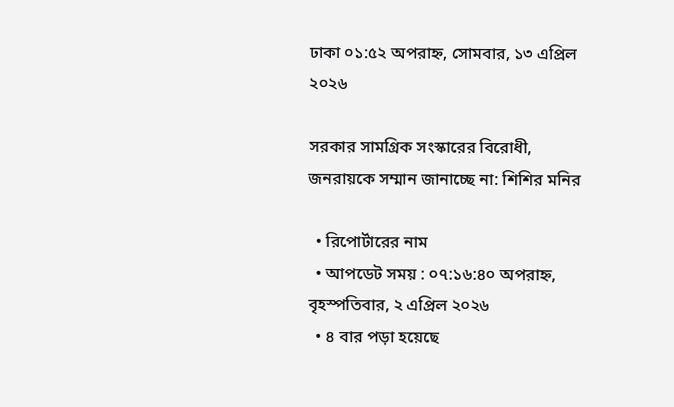ঢাকা ০১:৫২ অপরাহ্ন, সোমবার, ১৩ এপ্রিল ২০২৬

সরকার সামগ্রিক সংস্কারের বিরোধী, জনরায়কে সম্মান জানাচ্ছে না: শিশির মনির

  • রিপোর্টারের নাম
  • আপডেট সময় : ০৭:১৬:৪০ অপরাহ্ন, বৃহস্পতিবার, ২ এপ্রিল ২০২৬
  • ৪ বার পড়া হয়েছে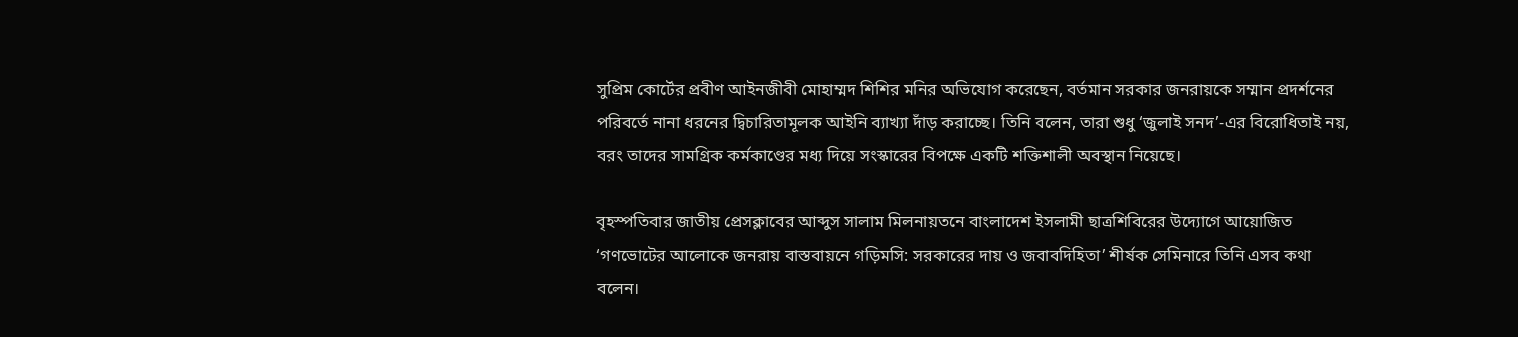সুপ্রিম কোর্টের প্রবীণ আইনজীবী মোহাম্মদ শিশির মনির অভিযোগ করেছেন, বর্তমান সরকার জনরায়কে সম্মান প্রদর্শনের পরিবর্তে নানা ধরনের দ্বিচারিতামূলক আইনি ব্যাখ্যা দাঁড় করাচ্ছে। তিনি বলেন, তারা শুধু ‘জুলাই সনদ’-এর বিরোধিতাই নয়, বরং তাদের সামগ্রিক কর্মকাণ্ডের মধ্য দিয়ে সংস্কারের বিপক্ষে একটি শক্তিশালী অবস্থান নিয়েছে।

বৃহস্পতিবার জাতীয় প্রেসক্লাবের আব্দুস সালাম মিলনায়তনে বাংলাদেশ ইসলামী ছাত্রশিবিরের উদ্যোগে আয়োজিত ‘গণভোটের আলোকে জনরায় বাস্তবায়নে গড়িমসি: সরকারের দায় ও জবাবদিহিতা’ শীর্ষক সেমিনারে তিনি এসব কথা বলেন।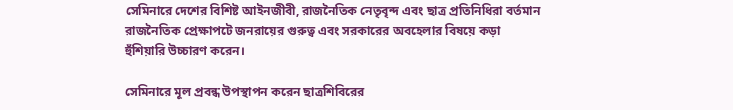সেমিনারে দেশের বিশিষ্ট আইনজীবী, রাজনৈতিক নেতৃবৃন্দ এবং ছাত্র প্রতিনিধিরা বর্তমান রাজনৈতিক প্রেক্ষাপটে জনরায়ের গুরুত্ব এবং সরকারের অবহেলার বিষয়ে কড়া হুঁশিয়ারি উচ্চারণ করেন।

সেমিনারে মূল প্রবন্ধ উপস্থাপন করেন ছাত্রশিবিরের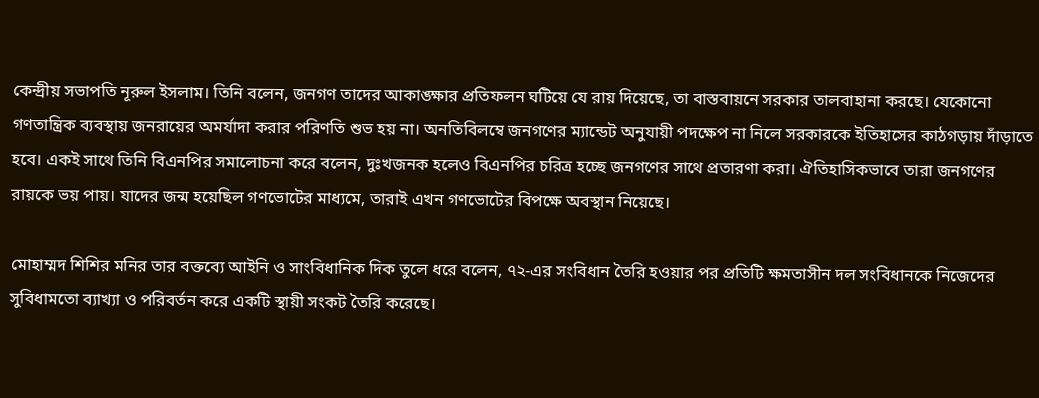কেন্দ্রীয় সভাপতি নূরুল ইসলাম। তিনি বলেন, জনগণ তাদের আকাঙ্ক্ষার প্রতিফলন ঘটিয়ে যে রায় দিয়েছে, তা বাস্তবায়নে সরকার তালবাহানা করছে। যেকোনো গণতান্ত্রিক ব্যবস্থায় জনরায়ের অমর্যাদা করার পরিণতি শুভ হয় না। অনতিবিলম্বে জনগণের ম্যান্ডেট অনুযায়ী পদক্ষেপ না নিলে সরকারকে ইতিহাসের কাঠগড়ায় দাঁড়াতে হবে। একই সাথে তিনি বিএনপির সমালোচনা করে বলেন, দুঃখজনক হলেও বিএনপির চরিত্র হচ্ছে জনগণের সাথে প্রতারণা করা। ঐতিহাসিকভাবে তারা জনগণের রায়কে ভয় পায়। যাদের জন্ম হয়েছিল গণভোটের মাধ্যমে, তারাই এখন গণভোটের বিপক্ষে অবস্থান নিয়েছে।

মোহাম্মদ শিশির মনির তার বক্তব্যে আইনি ও সাংবিধানিক দিক তুলে ধরে বলেন, ৭২-এর সংবিধান তৈরি হওয়ার পর প্রতিটি ক্ষমতাসীন দল সংবিধানকে নিজেদের সুবিধামতো ব্যাখ্যা ও পরিবর্তন করে একটি স্থায়ী সংকট তৈরি করেছে।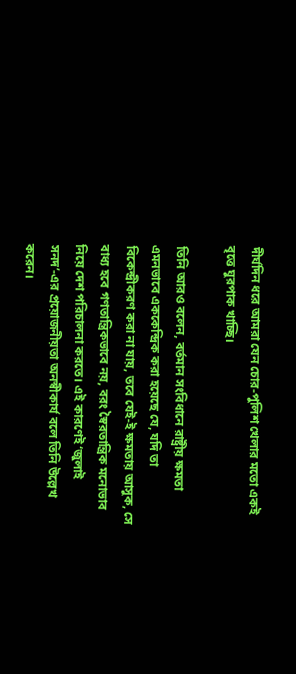দীর্ঘদিন ধরে আমরা যেন চোর-পুলিশ খেলার মতো একই বৃত্তে ঘুরপাক খাচ্ছি।

তিনি আরও বলেন, বর্তমান সংবিধানে রাষ্ট্রীয় ক্ষমতা এমনভাবে এককেন্দ্রিক করা হয়েছে যে, যদি তা বিকেন্দ্রীকরণ করা না যায়, তবে যেই-ই ক্ষমতায় আসুক, সে বাধ্য হবে গণতান্ত্রিকভাবে নয়, বরং স্বৈরতান্ত্রিক মনোভাব নিয়ে দেশ পরিচালনা করতে। এই কারণেই ‘জুলাই সনদ’-এর প্রয়োজনীয়তা অনস্বীকার্য বলে তিনি উল্লেখ করেন।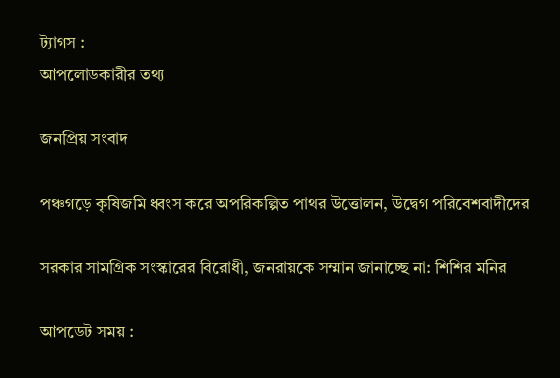ট্যাগস :
আপলোডকারীর তথ্য

জনপ্রিয় সংবাদ

পঞ্চগড়ে কৃষিজমি ধ্বংস করে অপরিকল্পিত পাথর উত্তোলন, উদ্বেগ পরিবেশবাদীদের

সরকার সামগ্রিক সংস্কারের বিরোধী, জনরায়কে সম্মান জানাচ্ছে না: শিশির মনির

আপডেট সময় :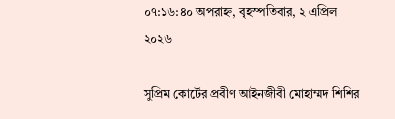০৭:১৬:৪০ অপরাহ্ন, বৃহস্পতিবার, ২ এপ্রিল ২০২৬

সুপ্রিম কোর্টের প্রবীণ আইনজীবী মোহাম্মদ শিশির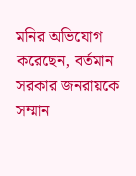মনির অভিযোগ করেছেন, বর্তমান সরকার জনরায়কে সম্মান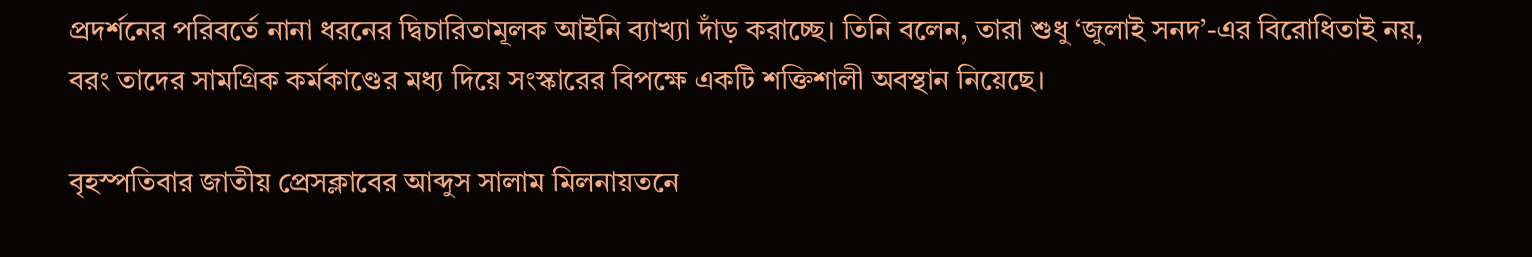প্রদর্শনের পরিবর্তে নানা ধরনের দ্বিচারিতামূলক আইনি ব্যাখ্যা দাঁড় করাচ্ছে। তিনি বলেন, তারা শুধু ‘জুলাই সনদ’-এর বিরোধিতাই নয়, বরং তাদের সামগ্রিক কর্মকাণ্ডের মধ্য দিয়ে সংস্কারের বিপক্ষে একটি শক্তিশালী অবস্থান নিয়েছে।

বৃহস্পতিবার জাতীয় প্রেসক্লাবের আব্দুস সালাম মিলনায়তনে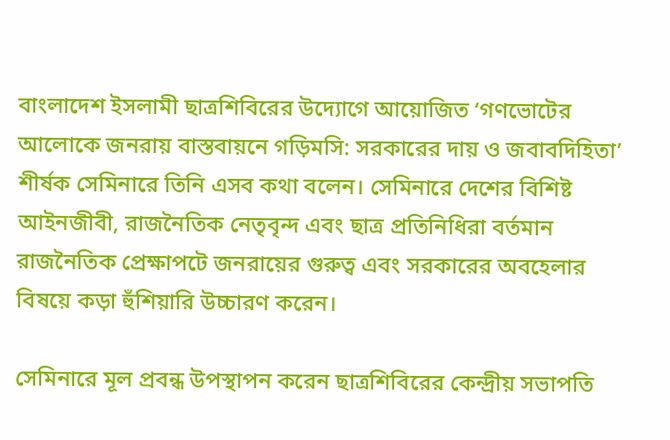বাংলাদেশ ইসলামী ছাত্রশিবিরের উদ্যোগে আয়োজিত ‘গণভোটের আলোকে জনরায় বাস্তবায়নে গড়িমসি: সরকারের দায় ও জবাবদিহিতা’ শীর্ষক সেমিনারে তিনি এসব কথা বলেন। সেমিনারে দেশের বিশিষ্ট আইনজীবী, রাজনৈতিক নেতৃবৃন্দ এবং ছাত্র প্রতিনিধিরা বর্তমান রাজনৈতিক প্রেক্ষাপটে জনরায়ের গুরুত্ব এবং সরকারের অবহেলার বিষয়ে কড়া হুঁশিয়ারি উচ্চারণ করেন।

সেমিনারে মূল প্রবন্ধ উপস্থাপন করেন ছাত্রশিবিরের কেন্দ্রীয় সভাপতি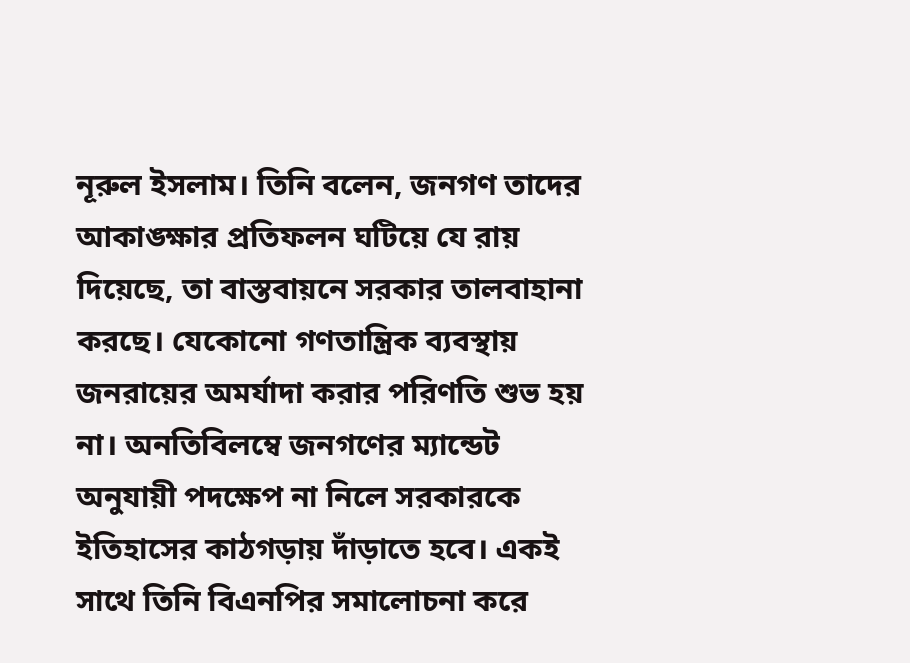নূরুল ইসলাম। তিনি বলেন, জনগণ তাদের আকাঙ্ক্ষার প্রতিফলন ঘটিয়ে যে রায় দিয়েছে, তা বাস্তবায়নে সরকার তালবাহানা করছে। যেকোনো গণতান্ত্রিক ব্যবস্থায় জনরায়ের অমর্যাদা করার পরিণতি শুভ হয় না। অনতিবিলম্বে জনগণের ম্যান্ডেট অনুযায়ী পদক্ষেপ না নিলে সরকারকে ইতিহাসের কাঠগড়ায় দাঁড়াতে হবে। একই সাথে তিনি বিএনপির সমালোচনা করে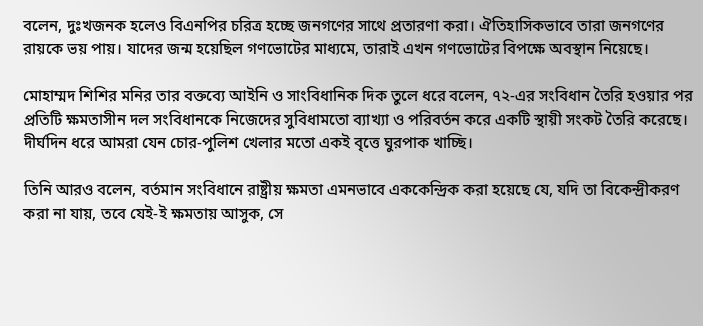বলেন, দুঃখজনক হলেও বিএনপির চরিত্র হচ্ছে জনগণের সাথে প্রতারণা করা। ঐতিহাসিকভাবে তারা জনগণের রায়কে ভয় পায়। যাদের জন্ম হয়েছিল গণভোটের মাধ্যমে, তারাই এখন গণভোটের বিপক্ষে অবস্থান নিয়েছে।

মোহাম্মদ শিশির মনির তার বক্তব্যে আইনি ও সাংবিধানিক দিক তুলে ধরে বলেন, ৭২-এর সংবিধান তৈরি হওয়ার পর প্রতিটি ক্ষমতাসীন দল সংবিধানকে নিজেদের সুবিধামতো ব্যাখ্যা ও পরিবর্তন করে একটি স্থায়ী সংকট তৈরি করেছে। দীর্ঘদিন ধরে আমরা যেন চোর-পুলিশ খেলার মতো একই বৃত্তে ঘুরপাক খাচ্ছি।

তিনি আরও বলেন, বর্তমান সংবিধানে রাষ্ট্রীয় ক্ষমতা এমনভাবে এককেন্দ্রিক করা হয়েছে যে, যদি তা বিকেন্দ্রীকরণ করা না যায়, তবে যেই-ই ক্ষমতায় আসুক, সে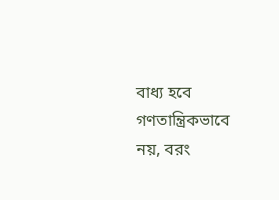বাধ্য হবে গণতান্ত্রিকভাবে নয়, বরং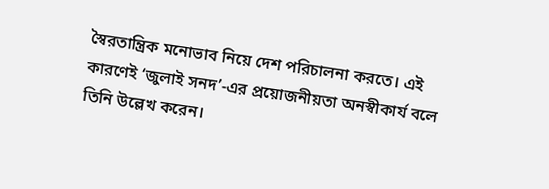স্বৈরতান্ত্রিক মনোভাব নিয়ে দেশ পরিচালনা করতে। এই কারণেই ‘জুলাই সনদ’-এর প্রয়োজনীয়তা অনস্বীকার্য বলে তিনি উল্লেখ করেন।